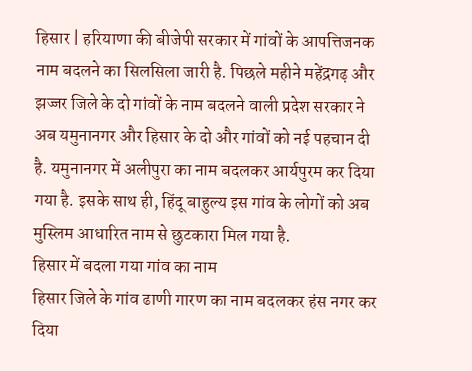हिसार | हरियाणा की बीजेपी सरकार में गांवों के आपत्तिजनक नाम बदलने का सिलसिला जारी है. पिछले महीने महेंद्रगढ़ और झज्जर जिले के दो गांवों के नाम बदलने वाली प्रदेश सरकार ने अब यमुनानगर और हिसार के दो और गांवों को नई पहचान दी है. यमुनानगर में अलीपुरा का नाम बदलकर आर्यपुरम कर दिया गया है. इसके साथ ही, हिंदू बाहुल्य इस गांव के लोगों को अब मुस्लिम आधारित नाम से छुटकारा मिल गया है.
हिसार में बदला गया गांव का नाम
हिसार जिले के गांव ढाणी गारण का नाम बदलकर हंस नगर कर दिया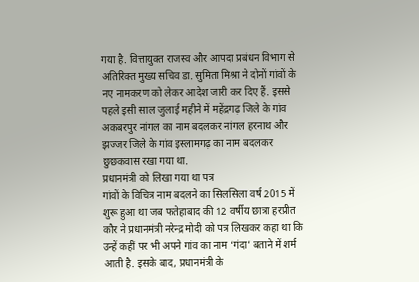गया है. वित्तायुक्त राजस्व और आपदा प्रबंधन विभाग से अतिरिक्त मुख्य सचिव डा. सुमिता मिश्रा ने दोनों गांवों के नए नामकरण को लेकर आदेश जारी कर दिए हैं. इससे पहले इसी साल जुलाई महीने में महेंद्रगढ़ जिले के गांव अकबरपुर नांगल का नाम बदलकर नांगल हरनाथ और झज्जर जिले के गांव इस्लामगढ़ का नाम बदलकर छुछकवास रखा गया था.
प्रधानमंत्री को लिखा गया था पत्र
गांवों के विचित्र नाम बदलने का सिलसिला वर्ष 2015 में शुरू हुआ था जब फतेहाबाद की 12 वर्षीय छात्रा हरप्रीत कौर ने प्रधानमंत्री नरेन्द्र मोदी को पत्र लिखकर कहा था कि उन्हें कहीं पर भी अपने गांव का नाम ‘गंदा’ बताने में शर्म आती है. इसके बाद, प्रधानमंत्री के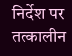निर्देश पर तत्कालीन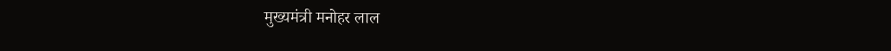मुख्यमंत्री मनोहर लाल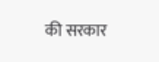की सरकार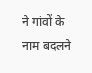ने गांवों के नाम बदलने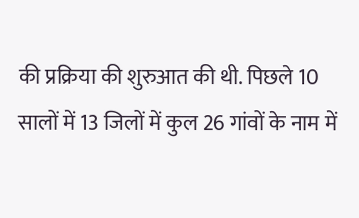की प्रक्रिया की शुरुआत की थी. पिछले 10 सालों में 13 जिलों में कुल 26 गांवों के नाम में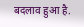बदलाव हुआ है.